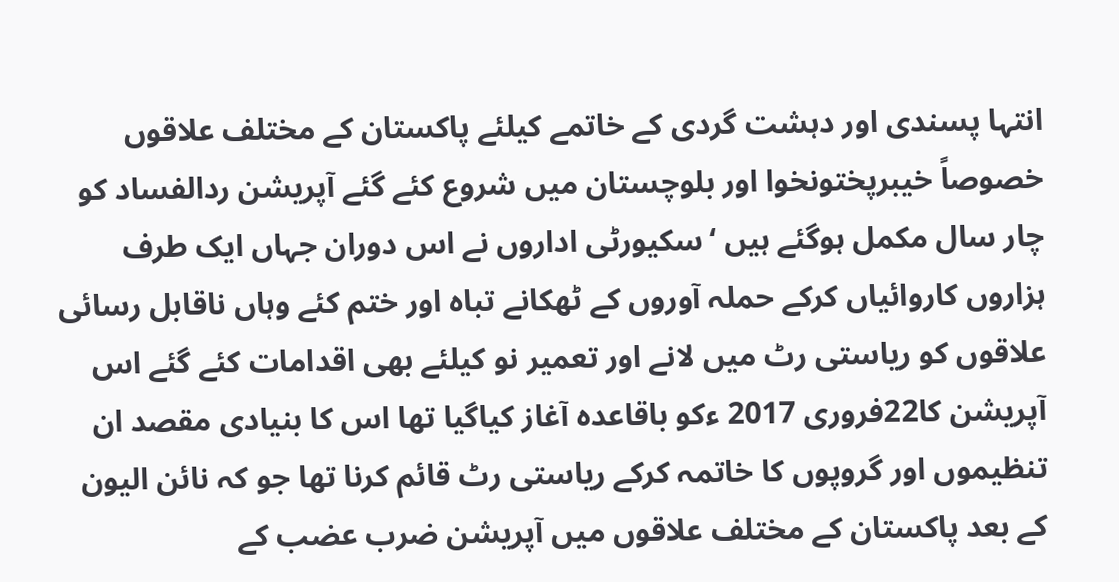انتہا پسندی اور دہشت گردی کے خاتمے کیلئے پاکستان کے مختلف علاقوں خصوصاً خیبرپختونخوا اور بلوچستان میں شروع کئے گئے آپریشن ردالفساد کو چار سال مکمل ہوگئے ہیں ‘سکیورٹی اداروں نے اس دوران جہاں ایک طرف ہزاروں کاروائیاں کرکے حملہ آوروں کے ٹھکانے تباہ اور ختم کئے وہاں ناقابل رسائی علاقوں کو ریاستی رٹ میں لانے اور تعمیر نو کیلئے بھی اقدامات کئے گئے اس آپریشن کا22فروری 2017 ءکو باقاعدہ آغاز کیاگیا تھا اس کا بنیادی مقصد ان تنظیموں اور گروپوں کا خاتمہ کرکے ریاستی رٹ قائم کرنا تھا جو کہ نائن الیون کے بعد پاکستان کے مختلف علاقوں میں آپریشن ضرب عضب کے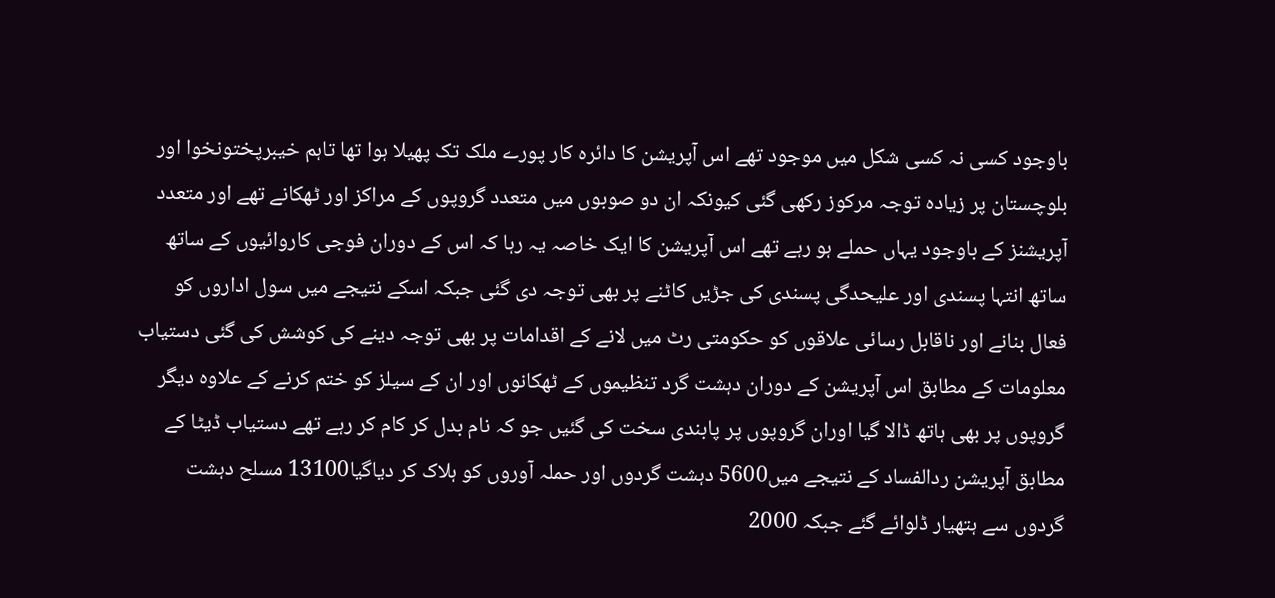باوجود کسی نہ کسی شکل میں موجود تھے اس آپریشن کا دائرہ کار پورے ملک تک پھیلا ہوا تھا تاہم خیبرپختونخوا اور بلوچستان پر زیادہ توجہ مرکوز رکھی گئی کیونکہ ان دو صوبوں میں متعدد گروپوں کے مراکز اور ٹھکانے تھے اور متعدد آپریشنز کے باوجود یہاں حملے ہو رہے تھے اس آپریشن کا ایک خاصہ یہ رہا کہ اس کے دوران فوجی کاروائیوں کے ساتھ ساتھ انتہا پسندی اور علیحدگی پسندی کی جڑیں کاٹنے پر بھی توجہ دی گئی جبکہ اسکے نتیجے میں سول اداروں کو فعال بنانے اور ناقابل رسائی علاقوں کو حکومتی رٹ میں لانے کے اقدامات پر بھی توجہ دینے کی کوشش کی گئی دستیاب معلومات کے مطابق اس آپریشن کے دوران دہشت گرد تنظیموں کے ٹھکانوں اور ان کے سیلز کو ختم کرنے کے علاوہ دیگر گروپوں پر بھی ہاتھ ڈالا گیا اوران گروپوں پر پابندی سخت کی گئیں جو کہ نام بدل کر کام کر رہے تھے دستیاب ڈیٹا کے مطابق آپریشن ردالفساد کے نتیجے میں5600 دہشت گردوں اور حملہ آوروں کو ہلاک کر دیاگیا13100 مسلح دہشت گردوں سے ہتھیار ڈلوائے گئے جبکہ 2000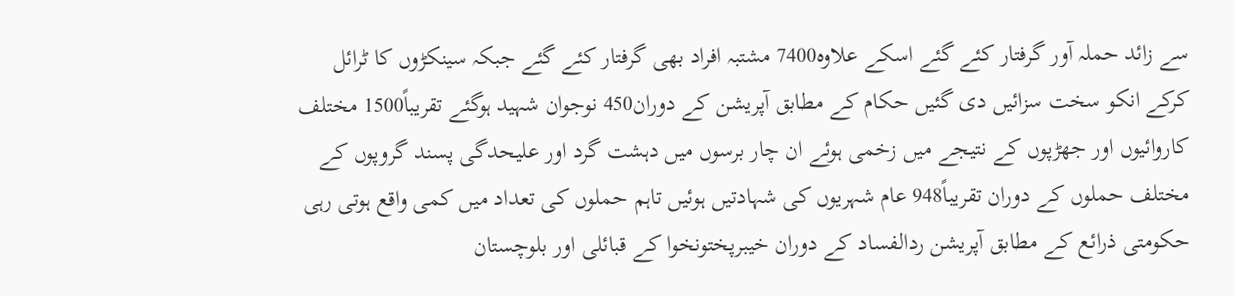سے زائد حملہ آور گرفتار کئے گئے اسکے علاوہ7400 مشتبہ افراد بھی گرفتار کئے گئے جبکہ سینکڑوں کا ٹرائل کرکے انکو سخت سزائیں دی گئیں حکام کے مطابق آپریشن کے دوران450 نوجوان شہید ہوگئے تقریباً1500 مختلف کاروائیوں اور جھڑپوں کے نتیجے میں زخمی ہوئے ان چار برسوں میں دہشت گرد اور علیحدگی پسند گروپوں کے مختلف حملوں کے دوران تقریباً948 عام شہریوں کی شہادتیں ہوئیں تاہم حملوں کی تعداد میں کمی واقع ہوتی رہی حکومتی ذرائع کے مطابق آپریشن ردالفساد کے دوران خیبرپختونخوا کے قبائلی اور بلوچستان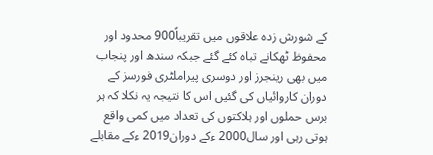کے شورش زدہ علاقوں میں تقریباً900 محدود اور محفوظ ٹھکانے تباہ کئے گئے جبکہ سندھ اور پنجاب میں بھی رینجرز اور دوسری پیراملٹری فورسز کے دوران کاروائیاں کی گئیں اس کا نتیجہ یہ نکلا کہ ہر برس حملوں اور ہلاکتوں کی تعداد میں کمی واقع ہوتی رہی اور سال2000 ءکے دوران2019 ءکے مقابلے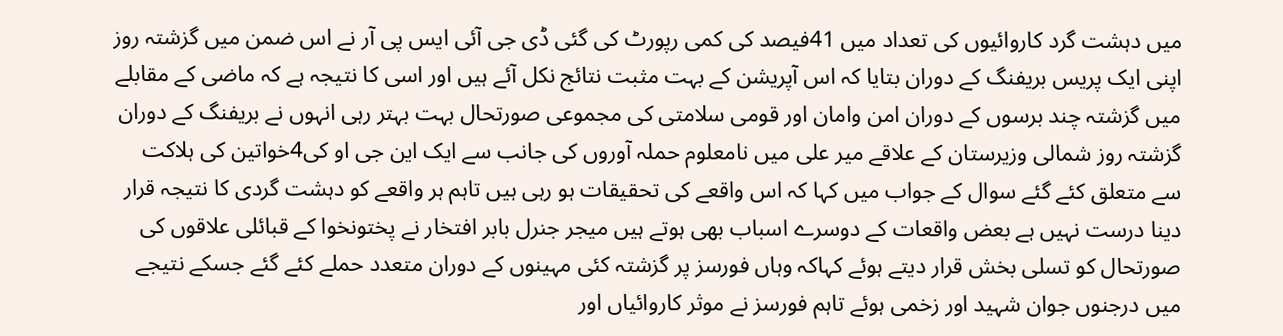میں دہشت گرد کاروائیوں کی تعداد میں 41فیصد کی کمی رپورٹ کی گئی ڈی جی آئی ایس پی آر نے اس ضمن میں گزشتہ روز اپنی ایک پریس بریفنگ کے دوران بتایا کہ اس آپریشن کے بہت مثبت نتائج نکل آئے ہیں اور اسی کا نتیجہ ہے کہ ماضی کے مقابلے میں گزشتہ چند برسوں کے دوران امن وامان اور قومی سلامتی کی مجموعی صورتحال بہت بہتر رہی انہوں نے بریفنگ کے دوران گزشتہ روز شمالی وزیرستان کے علاقے میر علی میں نامعلوم حملہ آوروں کی جانب سے ایک این جی او کی4خواتین کی ہلاکت سے متعلق کئے گئے سوال کے جواب میں کہا کہ اس واقعے کی تحقیقات ہو رہی ہیں تاہم ہر واقعے کو دہشت گردی کا نتیجہ قرار دینا درست نہیں ہے بعض واقعات کے دوسرے اسباب بھی ہوتے ہیں میجر جنرل بابر افتخار نے پختونخوا کے قبائلی علاقوں کی صورتحال کو تسلی بخش قرار دیتے ہوئے کہاکہ وہاں فورسز پر گزشتہ کئی مہینوں کے دوران متعدد حملے کئے گئے جسکے نتیجے میں درجنوں جوان شہید اور زخمی ہوئے تاہم فورسز نے موثر کاروائیاں اور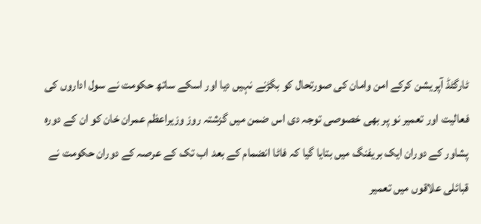ٹارگٹڈ آپریشن کرکے امن وامان کی صورتحال کو بگڑنے نہیں دیا اور اسکے ساتھ حکومت نے سول اداروں کی فعالیت اور تعمیر نو پر بھی خصوصی توجہ دی اس ضمن میں گزشتہ روز وزیراعظم عمران خان کو ان کے دورہ پشاور کے دوران ایک بریفنگ میں بتایا گیا کہ فاٹا انضمام کے بعد اب تک کے عرصہ کے دوران حکومت نے قبائلی علاقوں میں تعمیر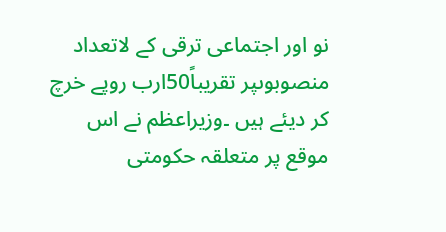نو اور اجتماعی ترقی کے لاتعداد منصوبوںپر تقریباً50ارب روپے خرچ کر دیئے ہیں ۔وزیراعظم نے اس موقع پر متعلقہ حکومتی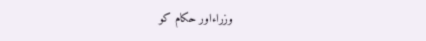وزراءاور حکام کو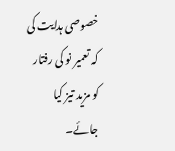خصوصی ہدایت کی کہ تعمیر نو کی رفتار کو مزید تیز کیا جائے۔